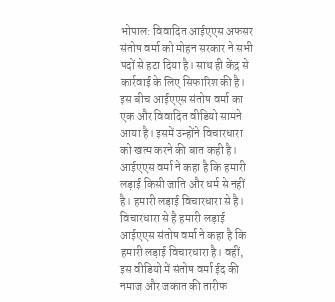भोपाल: विवादित आईएएस अफसर संतोष वर्मा को मोहन सरकार ने सभी पदों से हटा दिया है। साथ ही केंद्र से कार्रवाई के लिए सिफारिश की है। इस बीच आईएएस संतोष वर्मा का एक और विवादित वीडियो सामने आया है। इसमें उन्होंने विचारधारा को खत्म करने की बात कही है। आईएएस वर्मा ने कहा है कि हमारी लड़ाई किसी जाति और धर्म से नहीं है। हमारी लड़ाई विचारधारा से है।
विचारधारा से है हमारी लड़ाई
आईएएस संतोष वर्मा ने कहा है कि हमारी लड़ाई विचारधारा है। वहीं, इस वीडियो में संतोष वर्मा ईद की नमाज और जकात की तारीफ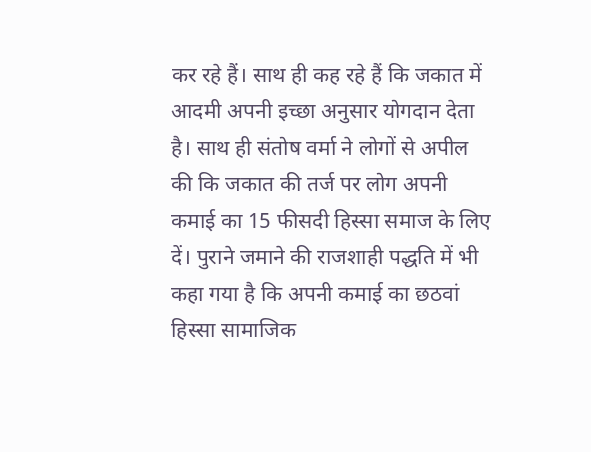कर रहे हैं। साथ ही कह रहे हैं कि जकात में आदमी अपनी इच्छा अनुसार योगदान देता है। साथ ही संतोष वर्मा ने लोगों से अपील की कि जकात की तर्ज पर लोग अपनी कमाई का 15 फीसदी हिस्सा समाज के लिए दें। पुराने जमाने की राजशाही पद्धति में भी कहा गया है कि अपनी कमाई का छठवां हिस्सा सामाजिक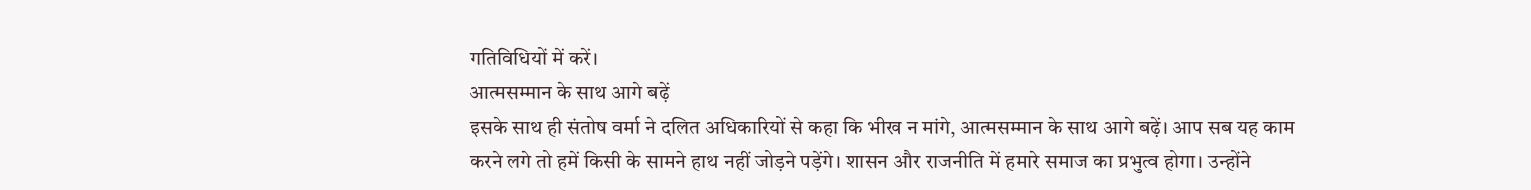गतिविधियों में करें।
आत्मसम्मान के साथ आगे बढ़ें
इसके साथ ही संतोष वर्मा ने दलित अधिकारियों से कहा कि भीख न मांगे, आत्मसम्मान के साथ आगे बढ़ें। आप सब यह काम करने लगे तो हमें किसी के सामने हाथ नहीं जोड़ने पड़ेंगे। शासन और राजनीति में हमारे समाज का प्रभुत्व होगा। उन्होंने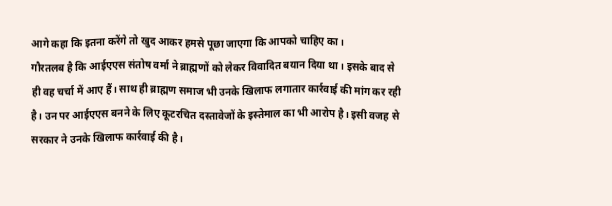आगे कहा कि इतना करेंगे तो खुद आकर हमसे पूछा जाएगा कि आपको चाहिए का।
गौरतलब है कि आईएएस संतोष वर्मा ने ब्राह्मणों को लेकर विवादित बयान दिया था। इसके बाद से ही वह चर्चा में आए हैं। साथ ही ब्राह्मण समाज भी उनके खिलाफ लगातार कार्रवाई की मांग कर रही है। उन पर आईएएस बनने के लिए कूटरचित दस्तावेजों के इस्तेमाल का भी आरोप है। इसी वजह से सरकार ने उनके खिलाफ कार्रवाई की है।